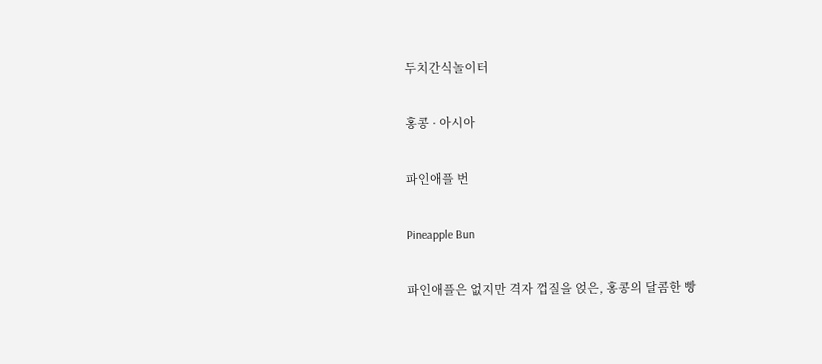두치간식놀이터

홍콩 · 아시아

파인애플 번

Pineapple Bun

파인애플은 없지만 격자 껍질을 얹은, 홍콩의 달콤한 빵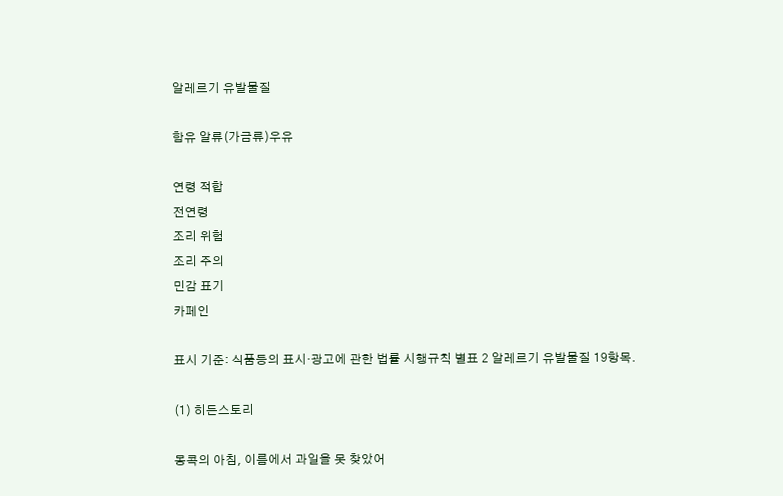알레르기 유발물질

함유 알류(가금류)우유

연령 적합
전연령
조리 위험
조리 주의
민감 표기
카페인

표시 기준: 식품등의 표시·광고에 관한 법률 시행규칙 별표 2 알레르기 유발물질 19항목.

(1) 히든스토리

몽콕의 아침, 이름에서 과일을 못 찾았어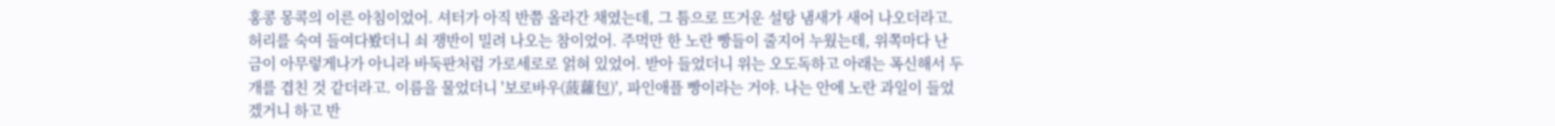홍콩 몽콕의 이른 아침이었어. 셔터가 아직 반쯤 올라간 채였는데, 그 틈으로 뜨거운 설탕 냄새가 새어 나오더라고. 허리를 숙여 들여다봤더니 쇠 쟁반이 밀려 나오는 참이었어. 주먹만 한 노란 빵들이 줄지어 누웠는데, 위쪽마다 난 금이 아무렇게나가 아니라 바둑판처럼 가로세로로 얽혀 있었어. 받아 들었더니 위는 오도독하고 아래는 폭신해서 두 개를 겹친 것 같더라고. 이름을 물었더니 '보로바우(菠蘿包)', 파인애플 빵이라는 거야. 나는 안에 노란 과일이 들었겠거니 하고 반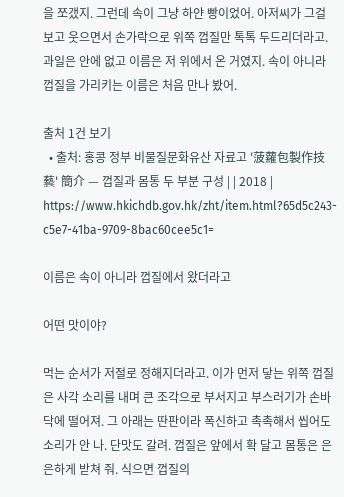을 쪼갰지. 그런데 속이 그냥 하얀 빵이었어. 아저씨가 그걸 보고 웃으면서 손가락으로 위쪽 껍질만 톡톡 두드리더라고. 과일은 안에 없고 이름은 저 위에서 온 거였지. 속이 아니라 껍질을 가리키는 이름은 처음 만나 봤어.

출처 1건 보기
  • 출처: 홍콩 정부 비물질문화유산 자료고 '菠蘿包製作技藝' 簡介 — 껍질과 몸통 두 부분 구성 | | 2018 | https://www.hkichdb.gov.hk/zht/item.html?65d5c243-c5e7-41ba-9709-8bac60cee5c1=

이름은 속이 아니라 껍질에서 왔더라고

어떤 맛이야?

먹는 순서가 저절로 정해지더라고. 이가 먼저 닿는 위쪽 껍질은 사각 소리를 내며 큰 조각으로 부서지고 부스러기가 손바닥에 떨어져. 그 아래는 딴판이라 폭신하고 촉촉해서 씹어도 소리가 안 나. 단맛도 갈려. 껍질은 앞에서 확 달고 몸통은 은은하게 받쳐 줘. 식으면 껍질의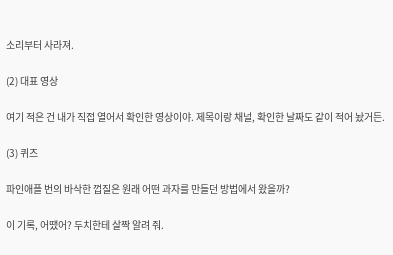소리부터 사라져.

(2) 대표 영상

여기 적은 건 내가 직접 열어서 확인한 영상이야. 제목이랑 채널, 확인한 날짜도 같이 적어 놨거든.

(3) 퀴즈

파인애플 번의 바삭한 껍질은 원래 어떤 과자를 만들던 방법에서 왔을까?

이 기록, 어땠어? 두치한테 살짝 알려 줘.